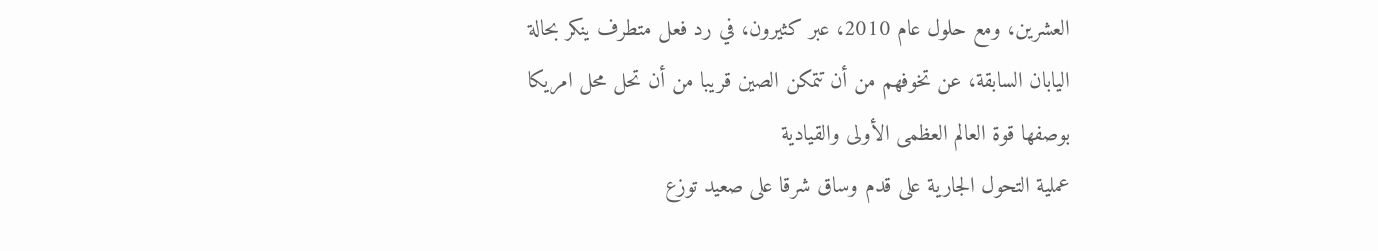العشرين، ومع حلول عام 2010، عبر كثيرون، في رد فعل متطرف ينكر بحالة اليابان السابقة، عن تخوفهم من أن تتمكن الصين قريبا من أن تحل محل امريكا بوصفها قوة العالم العظمى الأولى والقيادية
عملية التحول الجارية على قدم وساق شرقا على صعيد توزع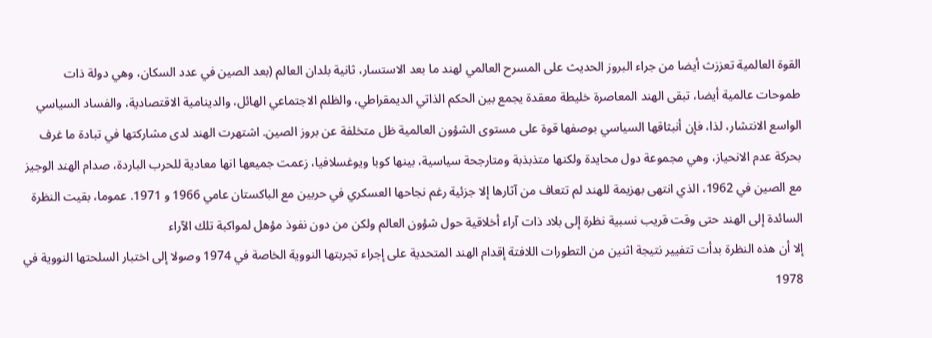القوة العالمية تعززث أيضا من جراء البروز الحديث على المسرح العالمي لهند ما بعد الاستسار، ثانية بلدان العالم (بعد الصين في عدد السكان، وهي دولة ذات طموحات عالمية أيضا، تبقى الهند المعاصرة خليطة معقدة يجمع بين الحكم الذاتي الديمقراطي، والظلم الاجتماعي الهائل، والدينامية الاقتصادية، والفساد السياسي الواسع الانتشار، لذا، فإن أنبثاقها السياسي بوصفها قوة على مستوى الشؤون العالمية ظل متخلفة عن بروز الصين. اشتهرت الهند لدى مشاركتها في تبادة ما غرف بحركة عدم الانحياز، وهي مجموعة دول محايدة ولكنها متذبذبة ومتارجحة سياسية، بينها كوبا ويوغسلافيا، زعمت جميعها انها معادية للحرب الباردة، صدام الهند الوجيز مع الصين في 1962، الذي انتهى بهزيمة للهند لم تتعاف من آثارها إلا جزئية رغم نجاحها العسكري في حربين مع الباكستان عامي 1966 و 1971. عموما، بقيت النظرة السائدة إلى الهند حتى وقت قريب نسبية نظرة إلى بلاد ذات آراء أخلاقية حول شؤون العالم ولكن من دون نفوذ مؤهل لمواكبة تلك الآراء
إلا أن هذه النظرة بدأت تتفيير نتيجة اثنين من التطورات اللافتة إقدام الهند المتحدية على إجراء تجربتها النووية الخاصة في 1974 وصولا إلى اختبار السلحتها النووية في 1978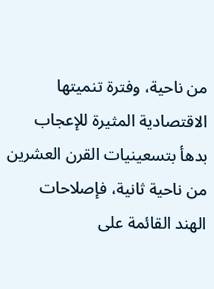من ناحية، وفترة تنميتها الاقتصادية المثيرة للإعجاب بدهأ بتسعينيات القرن العشرين من ناحية ثانية، فإصلاحات الهند القائمة على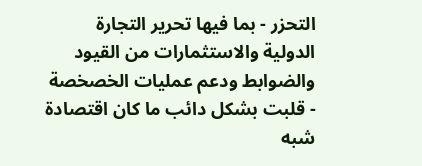التحزر - بما فيها تحرير التجارة الدولية والاستثمارات من القيود والضوابط ودعم عمليات الخصخصة - قلبت بشكل دائب ما كان اقتصادة شبه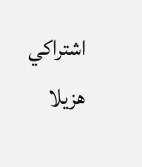اشتراكي هزيلا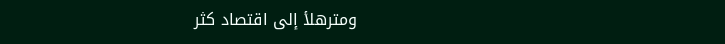ومترهلأ إلى اقتصاد كثر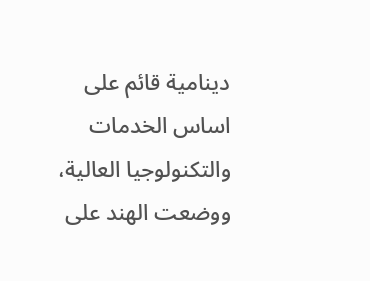دينامية قائم على اساس الخدمات والتكنولوجيا العالية، ووضعت الهند على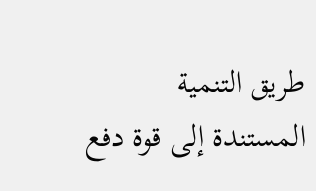طريق التنمية المستندة إلى قوة دفع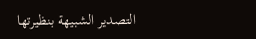التصدير الشبيهة بنظيرتها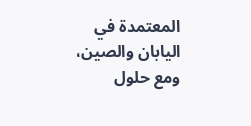المعتمدة في اليابان والصين، ومع حلول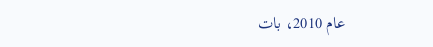عام 2010، بات